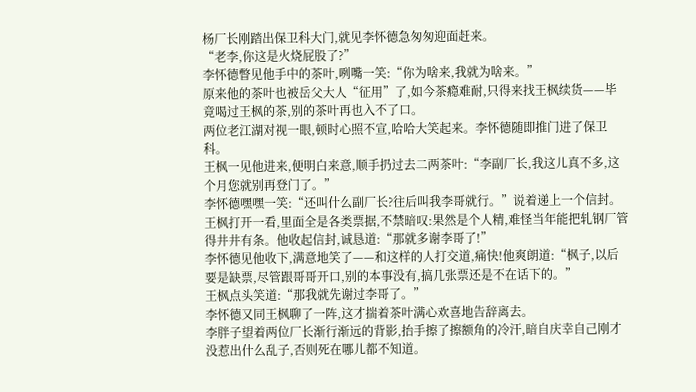杨厂长刚踏出保卫科大门,就见李怀德急匆匆迎面赶来。
“老李,你这是火烧屁股了?”
李怀德瞥见他手中的茶叶,咧嘴一笑:“你为啥来,我就为啥来。”
原来他的茶叶也被岳父大人“征用”了,如今茶瘾难耐,只得来找王枫续货——毕竟喝过王枫的茶,别的茶叶再也入不了口。
两位老江湖对视一眼,顿时心照不宣,哈哈大笑起来。李怀德随即推门进了保卫科。
王枫一见他进来,便明白来意,顺手扔过去二两茶叶:“李副厂长,我这儿真不多,这个月您就别再登门了。”
李怀德嘿嘿一笑:“还叫什么副厂长?往后叫我李哥就行。”说着递上一个信封。
王枫打开一看,里面全是各类票据,不禁暗叹:果然是个人精,难怪当年能把轧钢厂管得井井有条。他收起信封,诚恳道:“那就多谢李哥了!”
李怀德见他收下,满意地笑了——和这样的人打交道,痛快!他爽朗道:“枫子,以后要是缺票,尽管跟哥哥开口,别的本事没有,搞几张票还是不在话下的。”
王枫点头笑道:“那我就先谢过李哥了。”
李怀德又同王枫聊了一阵,这才揣着茶叶满心欢喜地告辞离去。
李胖子望着两位厂长渐行渐远的背影,抬手擦了擦额角的冷汗,暗自庆幸自己刚才没惹出什么乱子,否则死在哪儿都不知道。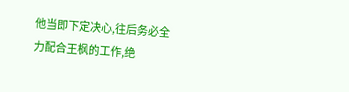他当即下定决心,往后务必全力配合王枫的工作,绝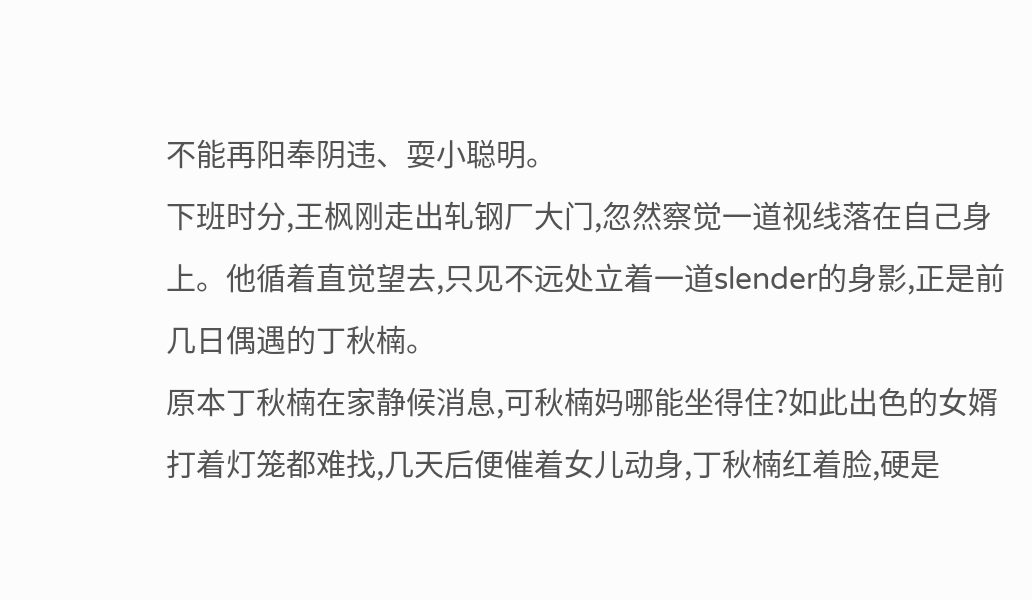不能再阳奉阴违、耍小聪明。
下班时分,王枫刚走出轧钢厂大门,忽然察觉一道视线落在自己身上。他循着直觉望去,只见不远处立着一道slender的身影,正是前几日偶遇的丁秋楠。
原本丁秋楠在家静候消息,可秋楠妈哪能坐得住?如此出色的女婿打着灯笼都难找,几天后便催着女儿动身,丁秋楠红着脸,硬是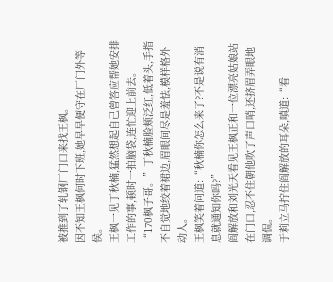被推到了轧钢厂门口来找王枫。
因不知王枫何时下班,她早早便守在厂门外等侯。
王枫一见丁秋楠,猛然想起自己曾答应帮她安排工作的事,顿时一拍脑袋,连忙迎上前去。
“170枫子哥。”丁秋楠脸颊泛红,低着头,手指不自觉地绞着裙边,眉眼间尽是羞怯,模样格外动人。
王枫笑着问道:“秋楠你怎么来了?不是说有消息就通知你吗?”
阎解放和刘光天看见王枫正和一位漂亮姑娘站在门口,忍不住朝他吹了声口哨,还挤眉弄眼地调侃。
于莉立马拧住阎解放的耳朵,嗔道:“看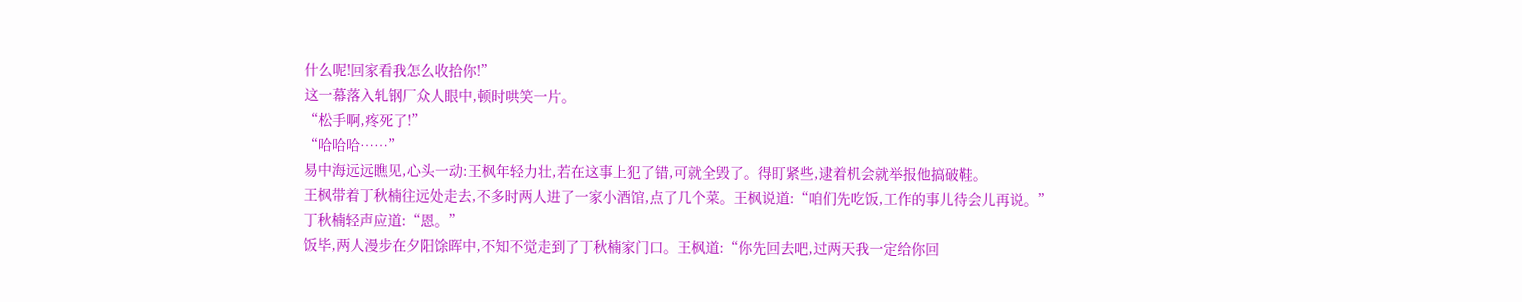什么呢!回家看我怎么收拾你!”
这一幕落入轧钢厂众人眼中,顿时哄笑一片。
“松手啊,疼死了!”
“哈哈哈……”
易中海远远瞧见,心头一动:王枫年轻力壮,若在这事上犯了错,可就全毁了。得盯紧些,逮着机会就举报他搞破鞋。
王枫带着丁秋楠往远处走去,不多时两人进了一家小酒馆,点了几个菜。王枫说道:“咱们先吃饭,工作的事儿待会儿再说。”
丁秋楠轻声应道:“恩。”
饭毕,两人漫步在夕阳馀晖中,不知不觉走到了丁秋楠家门口。王枫道:“你先回去吧,过两天我一定给你回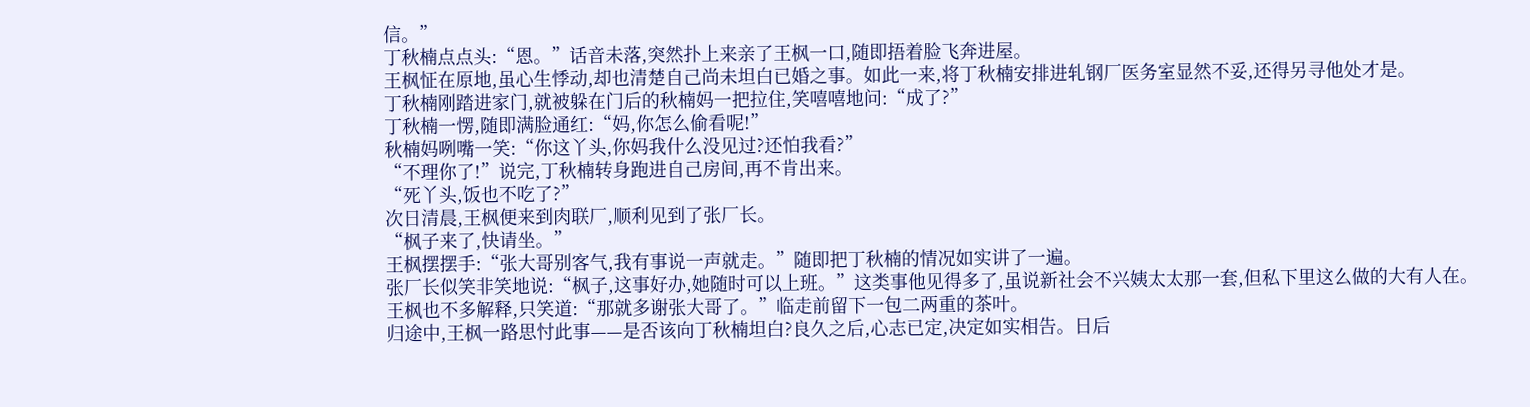信。”
丁秋楠点点头:“恩。”话音未落,突然扑上来亲了王枫一口,随即捂着脸飞奔进屋。
王枫怔在原地,虽心生悸动,却也清楚自己尚未坦白已婚之事。如此一来,将丁秋楠安排进轧钢厂医务室显然不妥,还得另寻他处才是。
丁秋楠刚踏进家门,就被躲在门后的秋楠妈一把拉住,笑嘻嘻地问:“成了?”
丁秋楠一愣,随即满脸通红:“妈,你怎么偷看呢!”
秋楠妈咧嘴一笑:“你这丫头,你妈我什么没见过?还怕我看?”
“不理你了!”说完,丁秋楠转身跑进自己房间,再不肯出来。
“死丫头,饭也不吃了?”
次日清晨,王枫便来到肉联厂,顺利见到了张厂长。
“枫子来了,快请坐。”
王枫摆摆手:“张大哥别客气,我有事说一声就走。”随即把丁秋楠的情况如实讲了一遍。
张厂长似笑非笑地说:“枫子,这事好办,她随时可以上班。”这类事他见得多了,虽说新社会不兴姨太太那一套,但私下里这么做的大有人在。
王枫也不多解释,只笑道:“那就多谢张大哥了。”临走前留下一包二两重的茶叶。
归途中,王枫一路思忖此事——是否该向丁秋楠坦白?良久之后,心志已定,决定如实相告。日后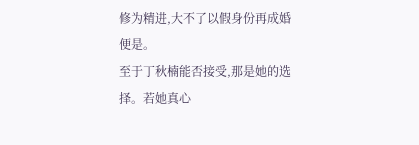修为精进,大不了以假身份再成婚便是。
至于丁秋楠能否接受,那是她的选择。若她真心